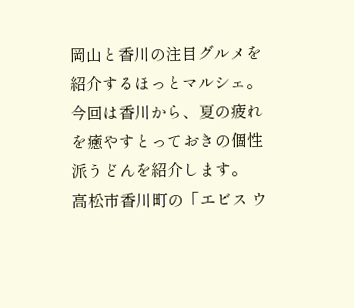岡山と香川の注目グルメを紹介するほっとマルシェ。今回は香川から、夏の疲れを癒やすとっておきの個性派うどんを紹介します。
高松市香川町の「エビス ウ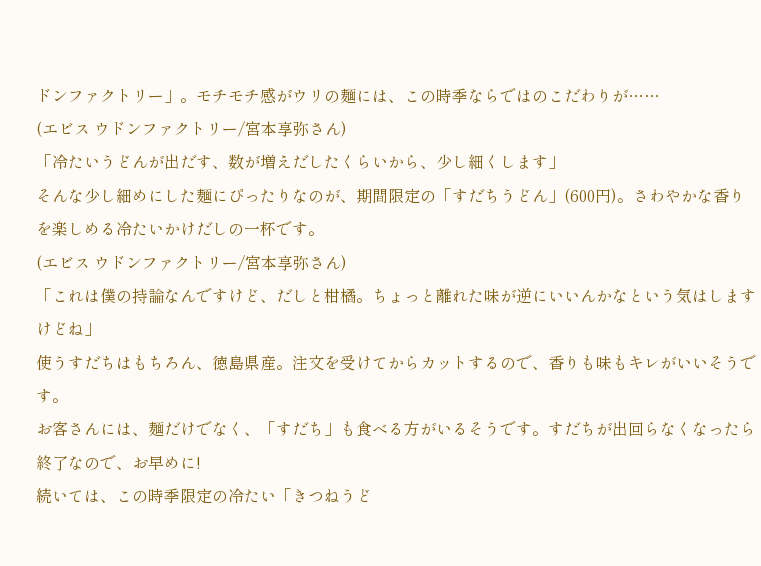ドンファクトリー」。モチモチ感がウリの麺には、この時季ならではのこだわりが……
(エビス ウドンファクトリー/宮本享弥さん)
「冷たいうどんが出だす、数が増えだしたくらいから、少し細くします」
そんな少し細めにした麺にぴったりなのが、期間限定の「すだちうどん」(600円)。さわやかな香りを楽しめる冷たいかけだしの一杯です。
(エビス ウドンファクトリー/宮本享弥さん)
「これは僕の持論なんですけど、だしと柑橘。ちょっと離れた味が逆にいいんかなという気はしますけどね」
使うすだちはもちろん、徳島県産。注文を受けてからカットするので、香りも味もキレがいいそうです。
お客さんには、麺だけでなく、「すだち」も食べる方がいるそうです。すだちが出回らなくなったら終了なので、お早めに!
続いては、この時季限定の冷たい「きつねうど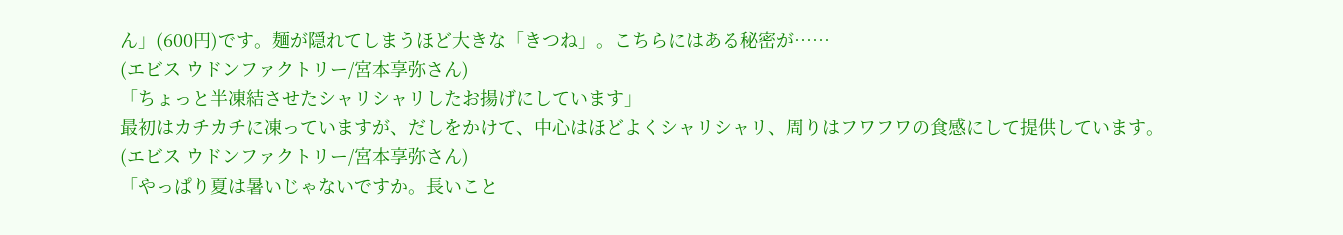ん」(600円)です。麺が隠れてしまうほど大きな「きつね」。こちらにはある秘密が……
(エビス ウドンファクトリー/宮本享弥さん)
「ちょっと半凍結させたシャリシャリしたお揚げにしています」
最初はカチカチに凍っていますが、だしをかけて、中心はほどよくシャリシャリ、周りはフワフワの食感にして提供しています。
(エビス ウドンファクトリー/宮本享弥さん)
「やっぱり夏は暑いじゃないですか。長いこと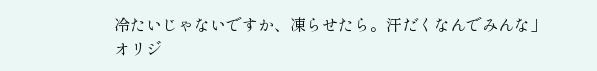冷たいじゃないですか、凍らせたら。汗だくなんでみんな」
オリジ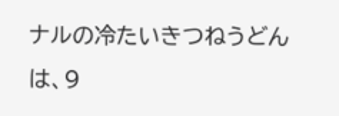ナルの冷たいきつねうどんは、9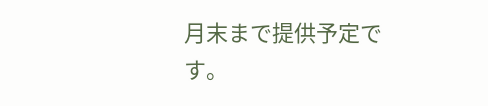月末まで提供予定です。